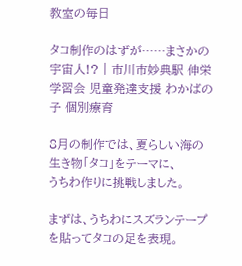教室の毎日

タコ制作のはずが……まさかの宇宙人!? | 市川市妙典駅 伸栄学習会 児童発達支援 わかばの子 個別療育

8月の制作では、夏らしい海の生き物「タコ」をテーマに、
うちわ作りに挑戦しました。

まずは、うちわにスズランテープを貼ってタコの足を表現。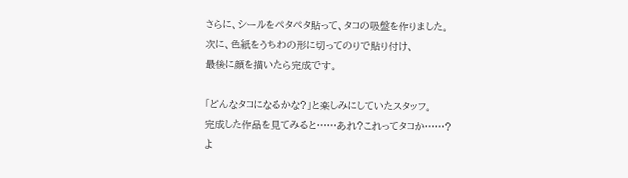さらに、シールをペタペタ貼って、タコの吸盤を作りました。
次に、色紙をうちわの形に切ってのりで貼り付け、
最後に顔を描いたら完成です。

「どんなタコになるかな?」と楽しみにしていたスタッフ。
完成した作品を見てみると……あれ?これってタコか……?
よ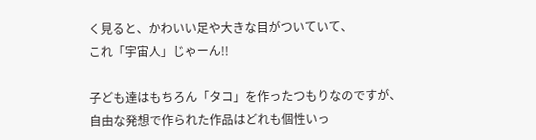く見ると、かわいい足や大きな目がついていて、
これ「宇宙人」じゃーん!!

子ども達はもちろん「タコ」を作ったつもりなのですが、
自由な発想で作られた作品はどれも個性いっ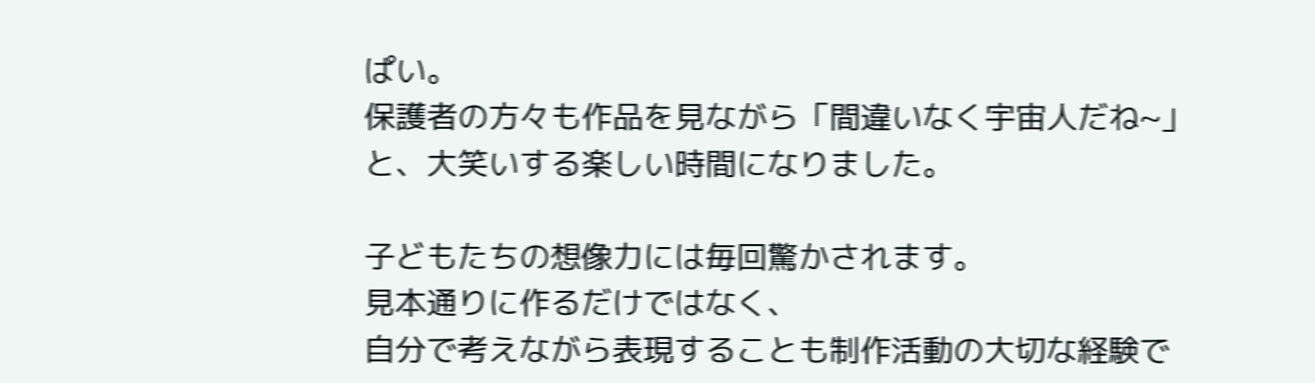ぱい。
保護者の方々も作品を見ながら「間違いなく宇宙人だね~」
と、大笑いする楽しい時間になりました。

子どもたちの想像力には毎回驚かされます。
見本通りに作るだけではなく、
自分で考えながら表現することも制作活動の大切な経験で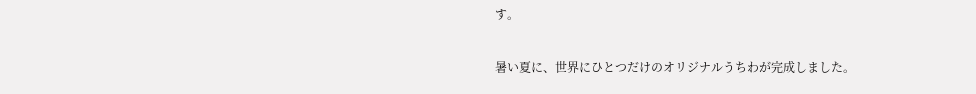す。

暑い夏に、世界にひとつだけのオリジナルうちわが完成しました。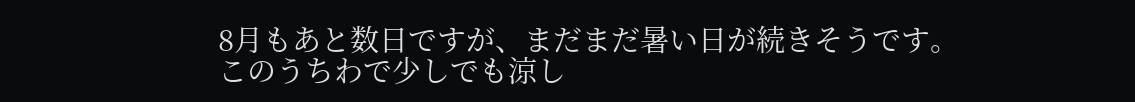8月もあと数日ですが、まだまだ暑い日が続きそうです。
このうちわで少しでも涼し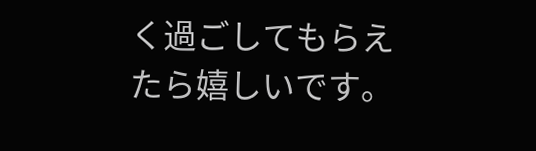く過ごしてもらえたら嬉しいです。